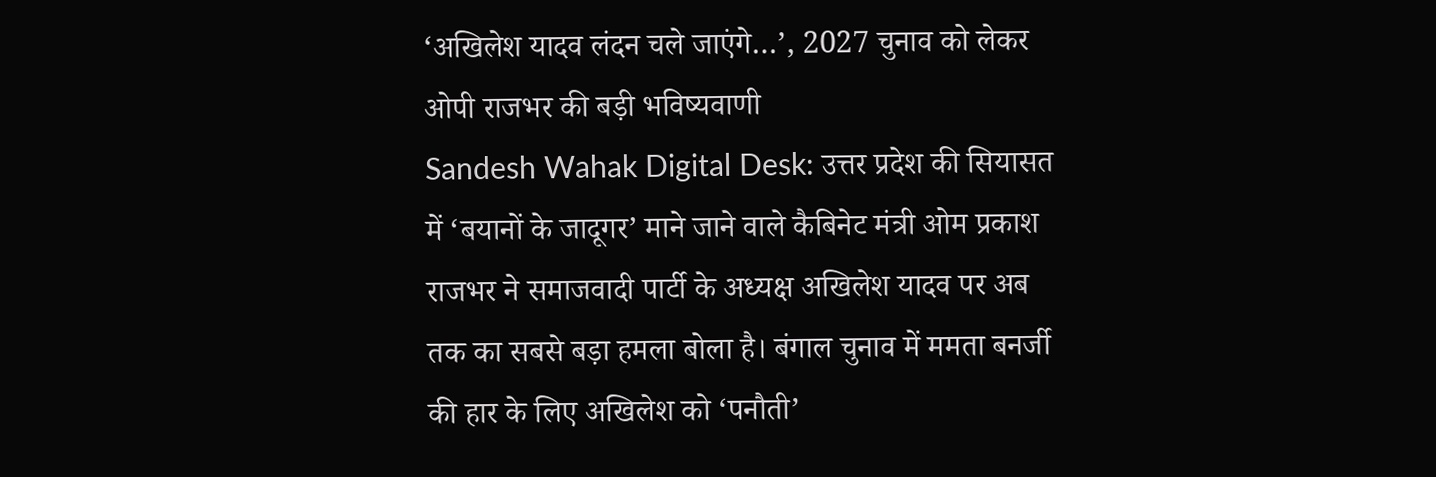‘अखिलेश यादव लंदन चले जाएंगे…’, 2027 चुनाव को लेकर ओपी राजभर की बड़ी भविष्यवाणी
Sandesh Wahak Digital Desk: उत्तर प्रदेश की सियासत में ‘बयानों के जादूगर’ माने जाने वाले कैबिनेट मंत्री ओम प्रकाश राजभर ने समाजवादी पार्टी के अध्यक्ष अखिलेश यादव पर अब तक का सबसे बड़ा हमला बोला है। बंगाल चुनाव में ममता बनर्जी की हार के लिए अखिलेश को ‘पनौती’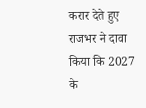करार देते हुए राजभर ने दावा किया कि 2027 के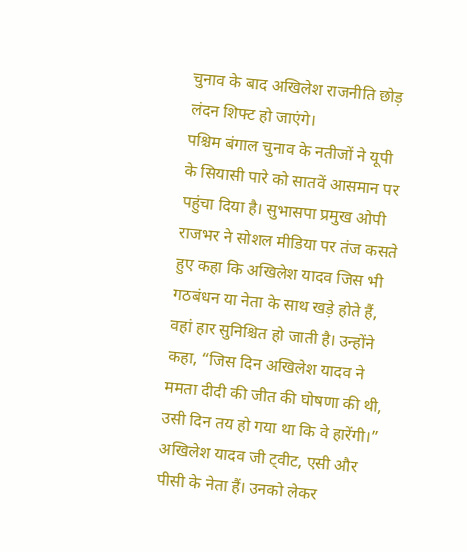चुनाव के बाद अखिलेश राजनीति छोड़ लंदन शिफ्ट हो जाएंगे।
पश्चिम बंगाल चुनाव के नतीजों ने यूपी के सियासी पारे को सातवें आसमान पर पहुंचा दिया है। सुभासपा प्रमुख ओपी राजभर ने सोशल मीडिया पर तंज कसते हुए कहा कि अखिलेश यादव जिस भी गठबंधन या नेता के साथ खड़े होते हैं, वहां हार सुनिश्चित हो जाती है। उन्होंने कहा, “जिस दिन अखिलेश यादव ने ममता दीदी की जीत की घोषणा की थी, उसी दिन तय हो गया था कि वे हारेंगी।”
अखिलेश यादव जी ट्वीट, एसी और पीसी के नेता हैं। उनको लेकर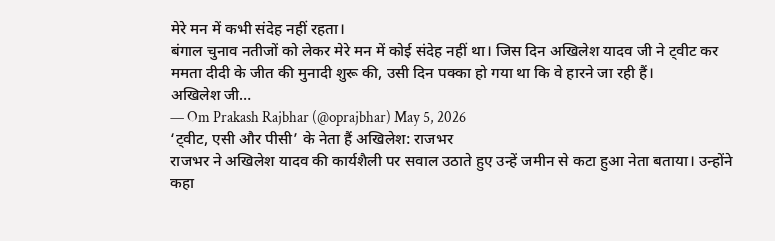मेरे मन में कभी संदेह नहीं रहता।
बंगाल चुनाव नतीजों को लेकर मेरे मन में कोई संदेह नहीं था। जिस दिन अखिलेश यादव जी ने ट्वीट कर ममता दीदी के जीत की मुनादी शुरू की, उसी दिन पक्का हो गया था कि वे हारने जा रही हैं।
अखिलेश जी…
— Om Prakash Rajbhar (@oprajbhar) May 5, 2026
‘ट्वीट, एसी और पीसी’ के नेता हैं अखिलेश: राजभर
राजभर ने अखिलेश यादव की कार्यशैली पर सवाल उठाते हुए उन्हें जमीन से कटा हुआ नेता बताया। उन्होंने कहा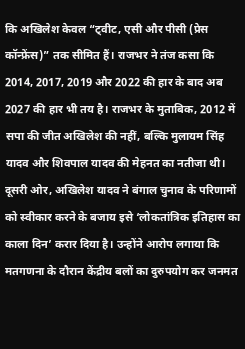कि अखिलेश केवल “ट्वीट, एसी और पीसी (प्रेस कॉन्फ्रेंस)” तक सीमित हैं। राजभर ने तंज कसा कि 2014, 2017, 2019 और 2022 की हार के बाद अब 2027 की हार भी तय है। राजभर के मुताबिक, 2012 में सपा की जीत अखिलेश की नहीं, बल्कि मुलायम सिंह यादव और शिवपाल यादव की मेहनत का नतीजा थी।
दूसरी ओर, अखिलेश यादव ने बंगाल चुनाव के परिणामों को स्वीकार करने के बजाय इसे ‘लोकतांत्रिक इतिहास का काला दिन’ करार दिया है। उन्होंने आरोप लगाया कि मतगणना के दौरान केंद्रीय बलों का दुरुपयोग कर जनमत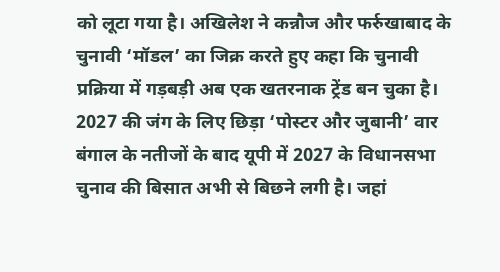को लूटा गया है। अखिलेश ने कन्नौज और फर्रुखाबाद के चुनावी ‘मॉडल’ का जिक्र करते हुए कहा कि चुनावी प्रक्रिया में गड़बड़ी अब एक खतरनाक ट्रेंड बन चुका है।
2027 की जंग के लिए छिड़ा ‘पोस्टर और जुबानी’ वार
बंगाल के नतीजों के बाद यूपी में 2027 के विधानसभा चुनाव की बिसात अभी से बिछने लगी है। जहां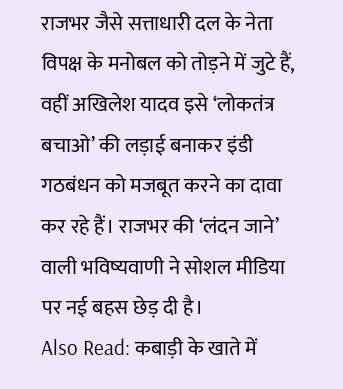राजभर जैसे सत्ताधारी दल के नेता विपक्ष के मनोबल को तोड़ने में जुटे हैं, वहीं अखिलेश यादव इसे ‘लोकतंत्र बचाओ’ की लड़ाई बनाकर इंडी गठबंधन को मजबूत करने का दावा कर रहे हैं। राजभर की ‘लंदन जाने’ वाली भविष्यवाणी ने सोशल मीडिया पर नई बहस छेड़ दी है।
Also Read: कबाड़ी के खाते में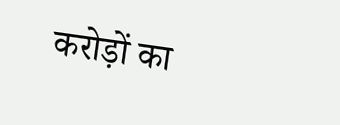करोड़ों का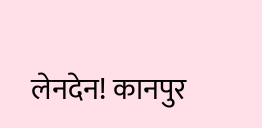लेनदेन! कानपुर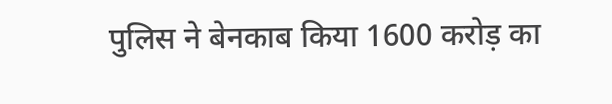पुलिस ने बेनकाब किया 1600 करोड़ का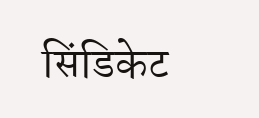सिंडिकेट